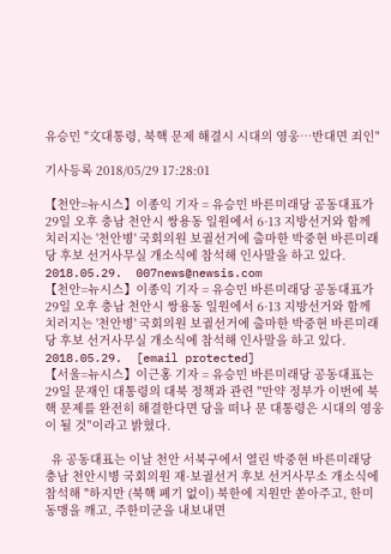유승민 "文대통령, 북핵 문제 해결시 시대의 영웅…반대면 죄인"

기사등록 2018/05/29 17:28:01

【천안=뉴시스】이종익 기자 = 유승민 바른미래당 공동대표가 29일 오후 충남 천안시 쌍용동 일원에서 6·13 지방선거와 함께 치러지는 '천안병' 국회의원 보궐선거에 출마한 박중현 바른미래당 후보 선거사무실 개소식에 참석해 인사말을 하고 있다. 2018.05.29.  007news@newsis.com
【천안=뉴시스】이종익 기자 = 유승민 바른미래당 공동대표가 29일 오후 충남 천안시 쌍용동 일원에서 6·13 지방선거와 함께 치러지는 '천안병' 국회의원 보궐선거에 출마한 박중현 바른미래당 후보 선거사무실 개소식에 참석해 인사말을 하고 있다. 2018.05.29.  [email protected]
【서울=뉴시스】이근홍 기자 = 유승민 바른미래당 공동대표는 29일 문재인 대통령의 대북 정책과 관련 "만약 정부가 이번에 북핵 문제를 완전히 해결한다면 당을 떠나 문 대통령은 시대의 영웅이 될 것"이라고 밝혔다.

  유 공동대표는 이날 천안 서북구에서 열린 박중현 바른미래당 충남 천안시병 국회의원 재·보궐선거 후보 선거사무소 개소식에 참석해 "하지만 (북핵 폐기 없이) 북한에 지원만 쏟아주고, 한미동맹을 깨고, 주한미군을 내보내면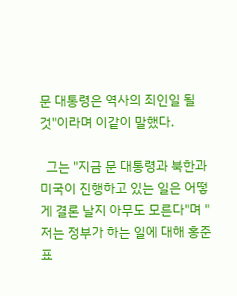문 대통령은 역사의 죄인일 될 것"이라며 이같이 말했다.

  그는 "지금 문 대통령과 북한과 미국이 진행하고 있는 일은 어떻게 결론 날지 아무도 모른다"며 "저는 정부가 하는 일에 대해 홍준표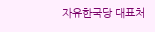자유한국당 대표처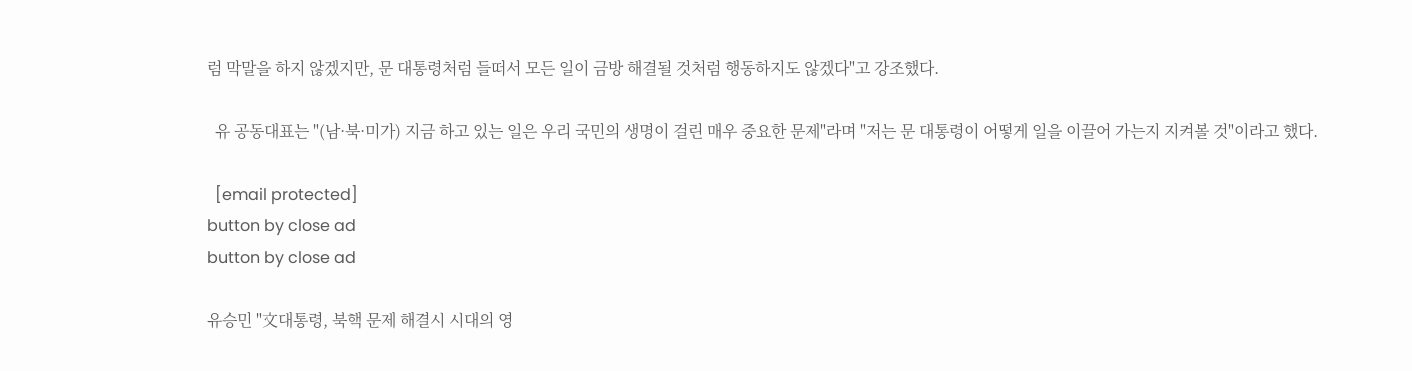럼 막말을 하지 않겠지만, 문 대통령처럼 들떠서 모든 일이 금방 해결될 것처럼 행동하지도 않겠다"고 강조했다.

  유 공동대표는 "(남·북·미가) 지금 하고 있는 일은 우리 국민의 생명이 걸린 매우 중요한 문제"라며 "저는 문 대통령이 어떻게 일을 이끌어 가는지 지켜볼 것"이라고 했다.

  [email protected]
button by close ad
button by close ad

유승민 "文대통령, 북핵 문제 해결시 시대의 영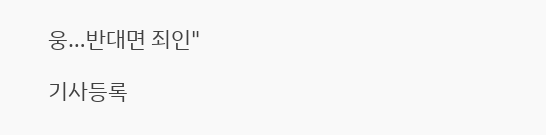웅…반대면 죄인"

기사등록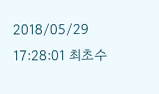2018/05/29 17:28:01 최초수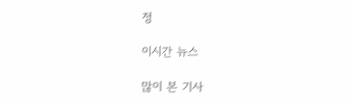정

이시간 뉴스

많이 본 기사